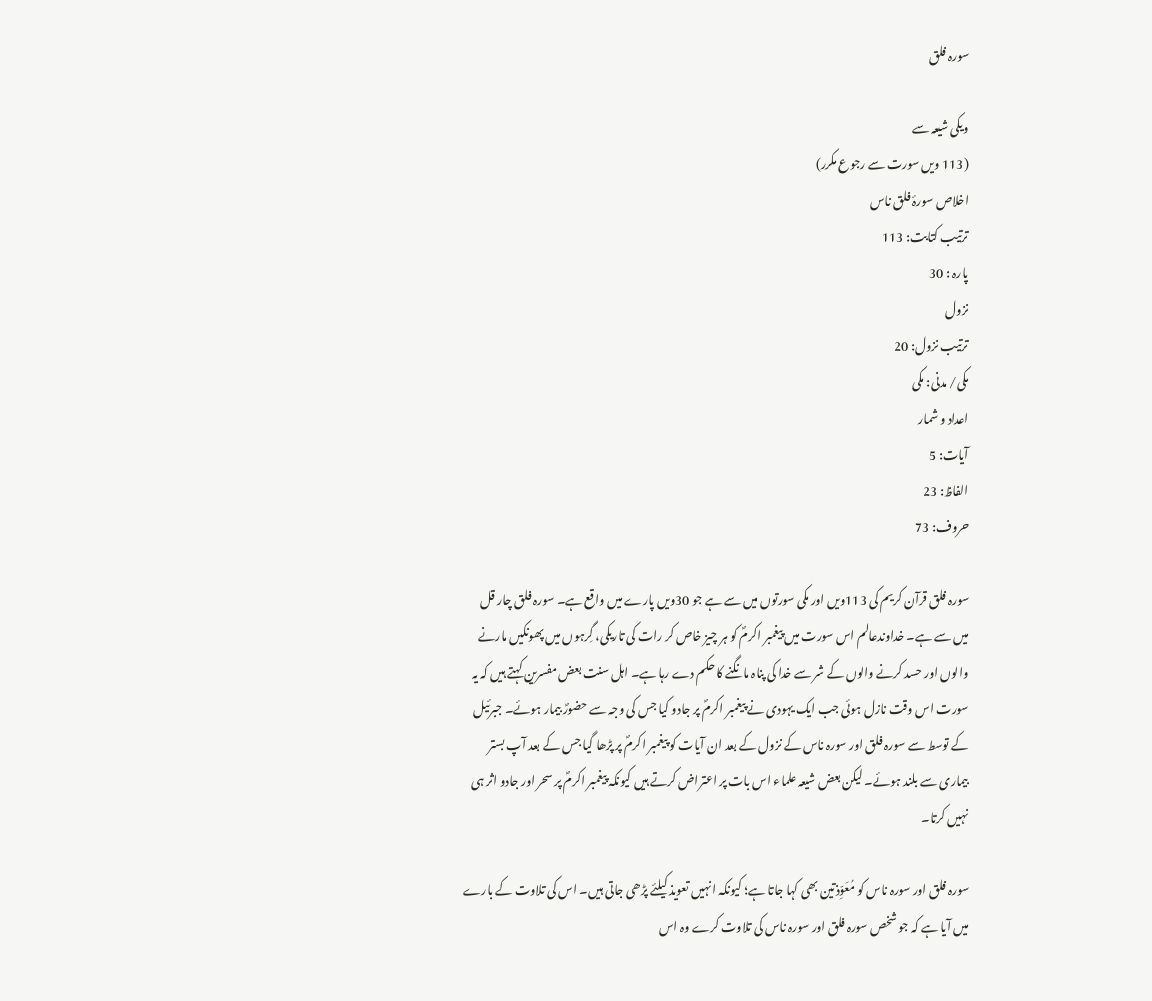سورہ فلق

ویکی شیعہ سے
(113 ویں سورت سے رجوع مکرر)
اخلاص سورۂ فلق ناس
ترتیب کتابت: 113
پارہ : 30
نزول
ترتیب نزول: 20
مکی/ مدنی: مکی
اعداد و شمار
آیات: 5
الفاظ: 23
حروف: 73

سورہ فلق قرآن کریم کی 113ویں اور مکی سورتوں میں سے ہے جو 30ویں پارے میں واقع ہے۔ سورہ فلق چار قل میں سے ہے۔ خداوندعالم اس سورت میں پیغمبر اکرمؐ کو ہر چیز خاص کر رات کی تاریکی، گِرہوں میں پھونکیں مارنے والوں اور حسد کرنے والوں کے شر سے خدا کی پناہ مانگنے کا حکم دے رہا ہے۔ اہل سنت بعض مفسرین کہتے ہیں کہ یہ سورت اس وقت نازل ہوئی جب ایک یہودی نے پیغمبر اکرمؐ پر جادو کیا جس کی وجہ سے حضورؐ بیمار ہوئے۔ جبرئیل کے توسط سے سورہ فلق اور سورہ ناس کے نزول کے بعد ان آیات کو پیغمبر اکرمؐ پر پڑھا گیا جس کے بعد آپ بستر بیماری سے بلند ہوئے۔ لیکن بعض شیعہ علماء اس بات پر اعتراض کرتے ہیں کیونکہ پیغمبر اکرمؐ پر سحر اور جادو اثر ہی نہیں کرتا۔

سورہ فلق اور سورہ ناس کو مُعَوِّذتین بھی کہا جاتا ہے؛ کیونکہ انہیں تعویذ کیلئے پڑھی جاتی ہیں۔ اس کی تلاوت کے بارے میں آیا ہے کہ جو شخص سورہ فلق اور سورہ ناس کی تلاوت کرے وہ اس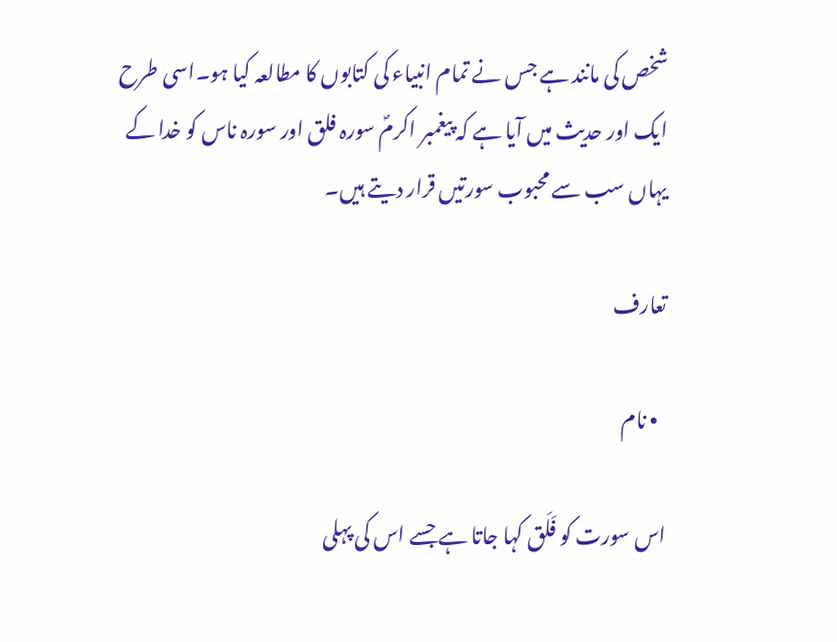شخص کی مانند ہے جس نے تمام انبیاء کی کتابوں کا مطالعہ کیا ہو۔اسی طرح ایک اور حدیث میں آیا ہے کہ پیغمبر اکرمؐ سورہ فلق اور سورہ ناس کو خدا کے یہاں سب سے محبوب سورتیں قرار دیتے ہیں۔

تعارف

  • نام

اس سورت کو فَلَق کہا جاتا ہے جسے اس کی پہلی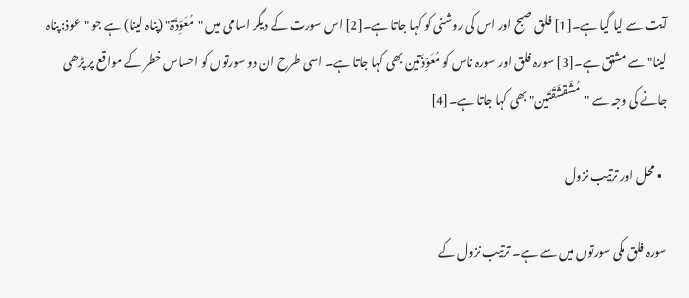آیت سے لیا گیا ہے۔[1] فلق صبح اور اس کی روشنی کو کہا جاتا ہے۔[2] اس سورت کے دیگر اسامی میں "مُعَوِّذَۃ" (پناہ لینا) ہے جو "عوذ: پناہ لینا" سے مشتق ہے۔[3] سورہ فلق اور سورہ ناس کو مُعَوِّذَتین بھی کہا جاتا ہے۔ اسی طرح ان دو سورتوں کو احساس خطر کے مواقع پر پڑھی جانے کی وجہ سے "مُشَقشَقَتَین" بھی کہا جاتا ہے۔[4]

  • محل اور ترتیب نزول

سورہ فلق مکی سورتوں میں سے ہے۔ ترتیب نزول کے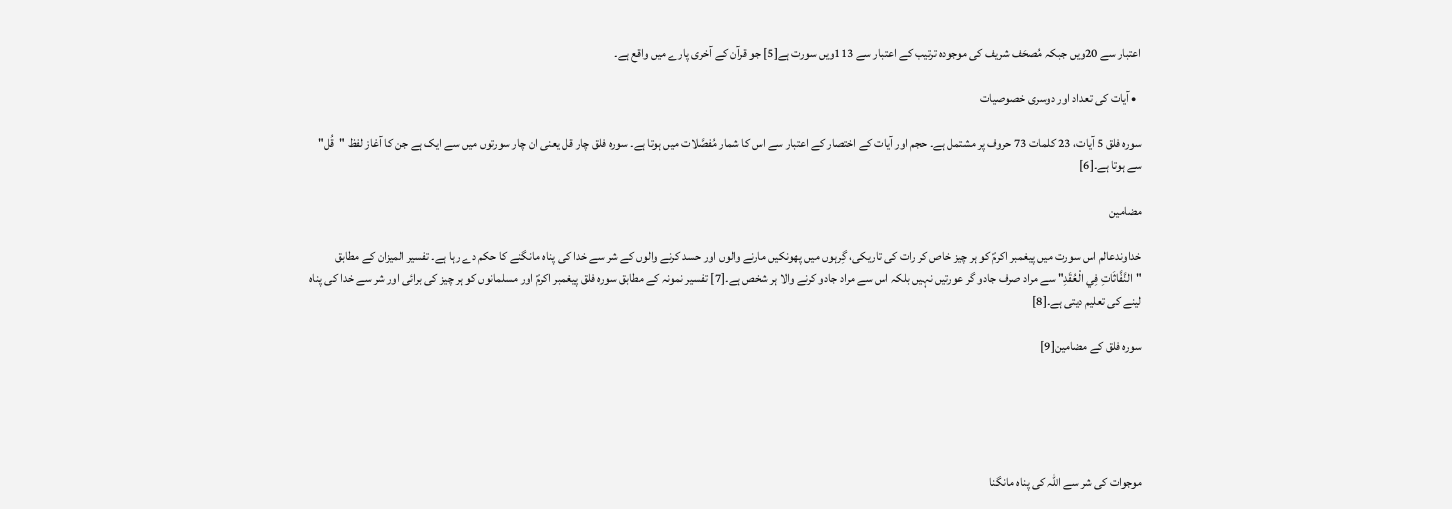اعتبار سے 20ویں جبکہ مُصحَف شریف کی موجودہ ترتیب کے اعتبار سے 113ویں سورت ہے[5] جو قرآن کے آخری پارے میں واقع ہے۔

  • آیات کی تعداد اور دوسری خصوصیات

سورہ فلق 5 آیات، 23 کلمات 73 حروف پر مشتمل ہے۔ حجم اور آیات کے اختصار کے اعتبار سے اس کا شمار مُفصَّلات میں ہوتا ہے۔ سورہ فلق چار قل یعنی ان چار سورتوں میں سے ایک ہے جن کا آغاز لفظ "قُل" سے ہوتا ہے۔[6]

مضامین

خداوندعالم اس سورت میں پیغمبر اکرمؐ کو ہر چیز خاص کر رات کی تاریکی، گِرہوں میں پھونکیں مارنے والوں اور حسد کرنے والوں کے شر سے خدا کی پناہ مانگنے کا حکم دے رہا ہے۔ تفسیر المیزان کے مطابق "النَّفَّاثَاتِ فِي الْعُقَدِ" سے مراد صرف جادو گر عورتیں نہیں بلکہ اس سے مراد جادو کرنے والا ہر شخص ہے۔[7] تفسیر نمونہ کے مطابق سورہ فلق پیغمبر اکرمؐ اور مسلمانوں کو ہر چیز کی برائی اور شر سے خدا کی پناہ لینے کی تعلیم دیتی ہے۔[8]

سورہ فلق کے مضامین[9]





موجوات کی شر سے اللہ کی پناہ مانگنا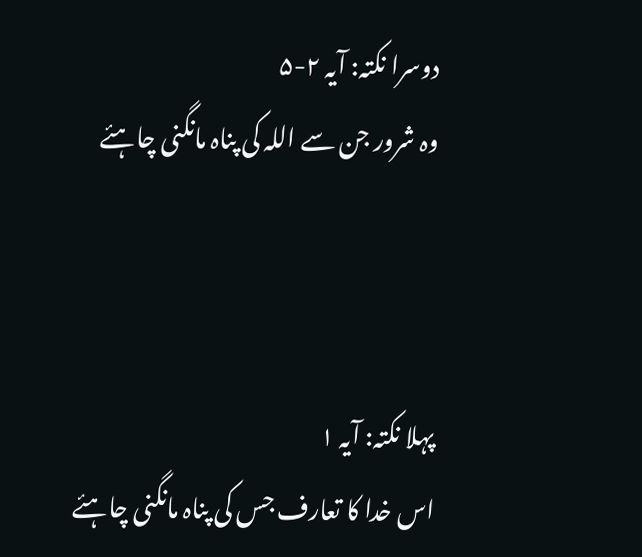دوسرا نکتہ: آیہ ۲-۵
وہ شرور جن سے اللہ کی پناہ مانگنی چاہئے



پہلا نکتہ: آیہ ۱
اس خدا کا تعارف جس کی پناہ مانگنی چاہئے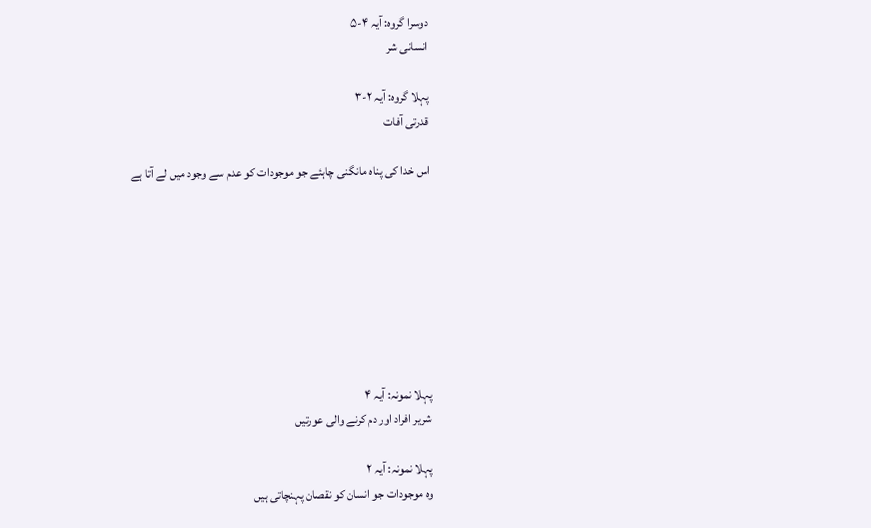دوسرا گروہ: آیہ ۴-۵
انسانی شر

پہلا گروہ: آیہ ۲-۳
قدرتی آفات

اس خدا کی پناہ مانگنی چاہئے جو موجودات کو عدم سے وجود میں لے آتا ہے








پہلا نمونہ: آیہ ۴
شریر افراد اور دم کرنے والی عورتیں

پہلا نمونہ: آیہ ۲
وہ موجودات جو انسان کو نقصان پہنچاتی ہیں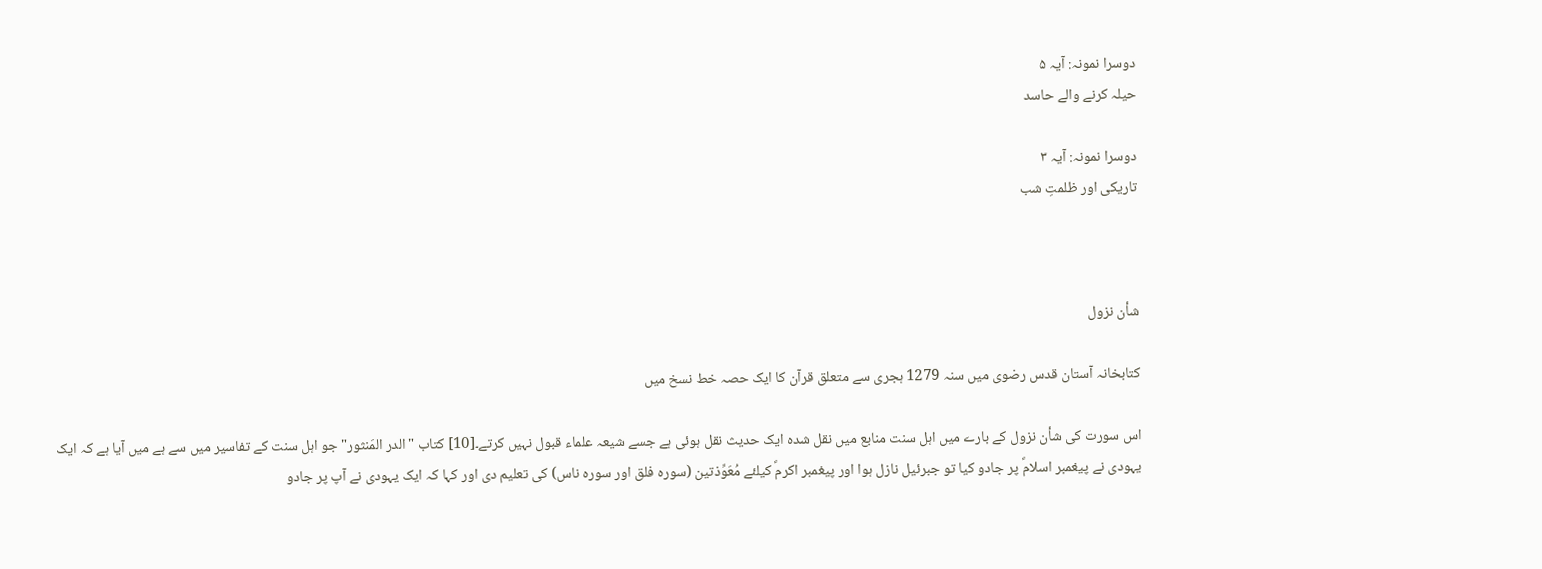دوسرا نمونہ: آیہ ۵
حیلہ کرنے والے حاسد

دوسرا نمونہ: آیہ ۳
تاریکی اور ظلمتِ شب



شأن نزول

کتابخانہ آستان قدس رضوی میں سنہ 1279 ہجری سے متعلق قرآن کا ایک حصہ خط نسخ میں

اس سورت کی شأن نزول کے بارے میں اہل سنت منابع میں نقل شدہ ایک حدیث نقل ہوئی ہے جسے شیعہ علماء قبول نہیں کرتے۔[10] کتاب "الدر المَنثور" جو اہل سنت کے تفاسیر میں سے ہے میں آیا ہے کہ ایک يہودى نے پیغمبر اسلامؐ پر جادو کیا تو جبرئیل نازل ہوا اور پيغمبر اکرمؐ کیلئے مُعَوِّذتین (سورہ فلق اور سورہ ناس) کی تعلیم دی اور کہا کہ ایک یہودی نے آپ پر جادو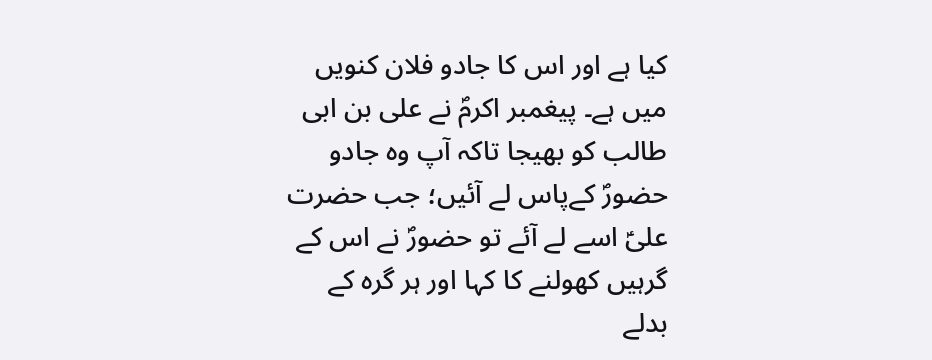کیا ہے اور اس کا جادو فلان کنویں میں ہے۔ پیغمبر اکرمؐ نے علی بن ابی‌ طالب کو بھیجا تاکہ آپ وہ جادو حضورؐ کےپاس لے آئیں؛ جب حضرت علیؑ اسے لے آئے تو حضورؐ نے اس کے گرہیں کھولنے کا کہا اور ہر گرہ کے بدلے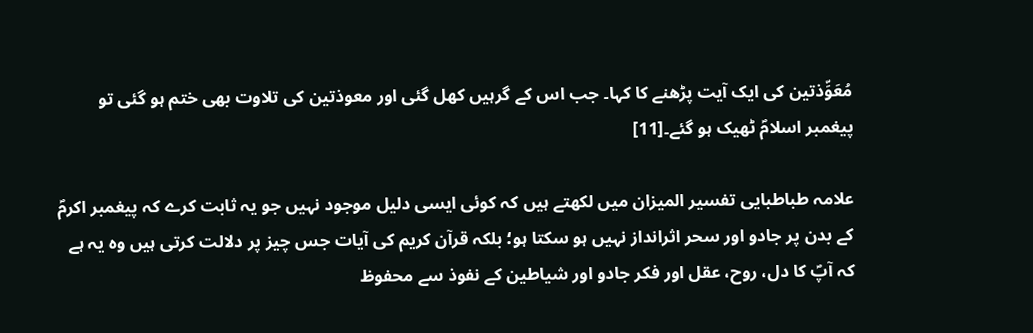مُعَوِّذتين کی ایک آیت پڑھنے کا کہا۔ جب اس کے گرہیں کھل گئی اور معوذتین کی تلاوت بھی ختم ہو گئی تو پيغمبر اسلامؐ ٹھیک ہو گئے۔[11]

علامہ طباطبایی تفسیر المیزان میں لکھتے ہیں کہ کوئی ایسی دلیل موجود نہیں جو یہ ثابت کرے کہ پیغمبر اکرمؐ کے بدن پر جادو اور سحر اثرانداز نہیں ہو سکتا ہو؛ بلکہ قرآن کریم کی آیات جس چیز پر دلالت کرتی ہیں وہ یہ ہے کہ آپؐ کا دل، روح، عقل اور فکر جادو اور شياطين کے نفوذ سے محفوظ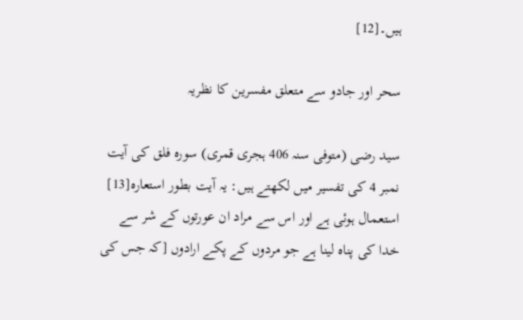ہیں۔[12]

سحر اور جادو سے متعلق مفسرین کا نظریہ

سید رضی (متوفی سنہ 406 ہجری قمری) سورہ فلق کی آیت نمبر 4 کی تفسیر میں لکھتے ہیں: یہ آیت بطور استعارہ[13] استعمال ہوئی ہے اور اس سے مراد ان عورتوں کے شر سے خدا کی پناہ لینا ہے جو مردوں کے پکے ارادوں [کہ جس کی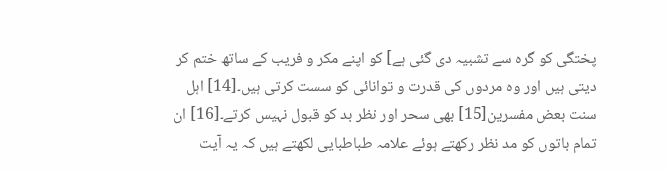پختگی کو گرہ سے تشبیہ دی گئی ہے] کو اپنے مکر و فریب کے ساتھ ختم کر دیتی ہیں اور وہ مردوں کی قدرت و توانائی کو سست کرتی ہیں۔[14] اہل سنت بعض مفسرین[15] بھی سحر اور نظر بد کو قبول نہیس کرتے۔[16] ان تمام باتوں کو مد نظر رکھتے ہوئے علامہ طباطبایی لکھتے ہیں کہ یہ آیت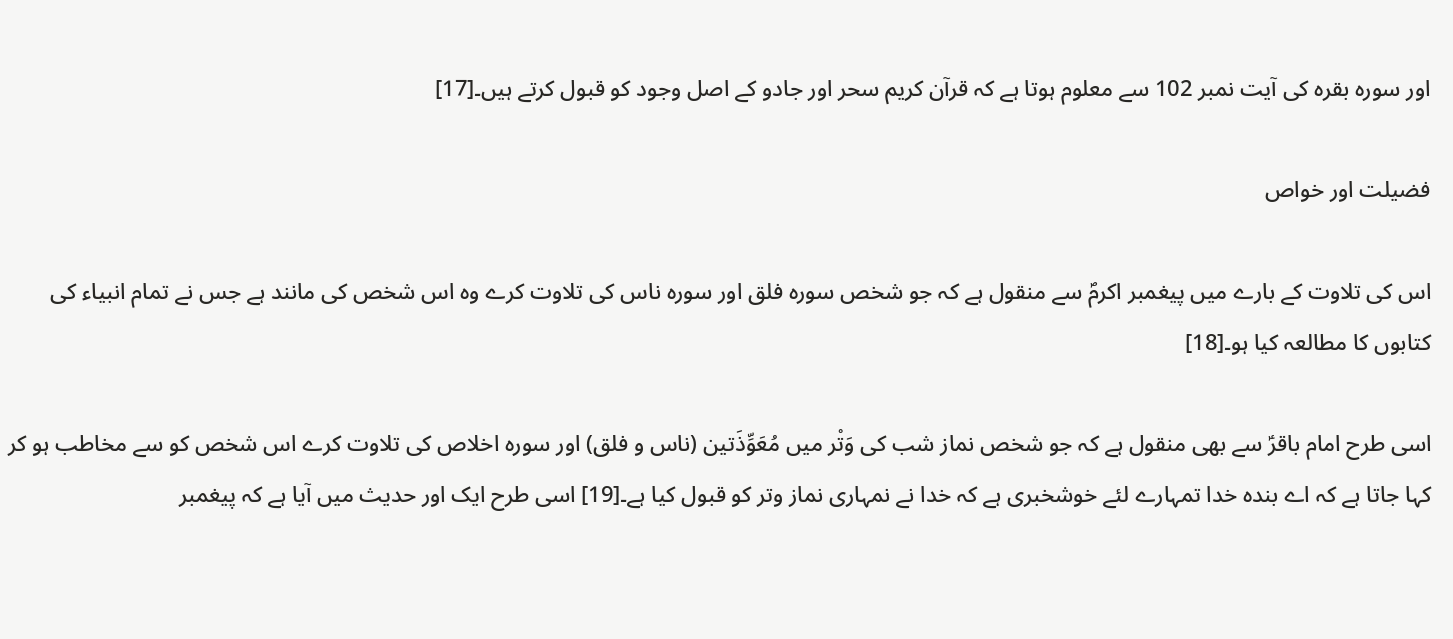اور سورہ بقرہ کی آیت نمبر 102 سے معلوم ہوتا ہے کہ قرآن کریم سحر اور جادو کے اصل وجود کو قبول کرتے ہیں۔[17]

فضیلت اور خواص

اس کی تلاوت کے بارے میں پیغمبر اکرمؐ سے منقول ہے کہ جو شخص سورہ فلق اور سورہ ناس کی تلاوت کرے وہ اس شخص کی مانند ہے جس نے تمام انبیاء کی کتابوں کا مطالعہ کیا ہو۔[18]

اسی طرح امام باقرؑ سے بھی منقول ہے کہ جو شخص نماز شب کی وَتْر میں مُعَوِّذَتین (ناس و فلق) اور سورہ اخلاص کی تلاوت کرے اس شخص کو سے مخاطب ہو کر کہا جاتا ہے کہ اے بندہ خدا تمہارے لئے خوشخبری ہے کہ خدا نے نمہاری نماز وتر کو قبول کیا ہے۔[19] اسی طرح ایک اور حدیث میں آیا ہے کہ پیغمبر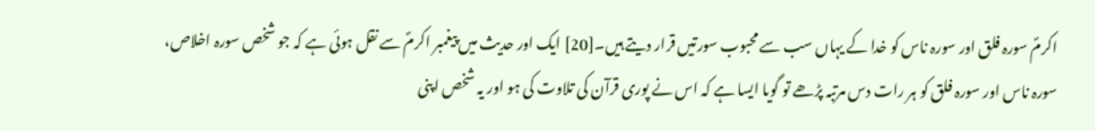اکرمؐ سورہ فلق اور سورہ ناس کو خدا کے یہاں سب سے محبوب سورتیں قرار دیتے ہیں۔[20] ایک اور حدیث میں پیغمبر اکرمؐ سے نقل ہوئی ہے کہ جو شخص سورہ اخلاص، سورہ ناس اور سورہ فلق کو ہر رات دس مرتبہ پڑھے تو گویا ایسا ہے کہ اس نے پوری قرآن کی تلاوت کی ہو اور یہ شخص اپنی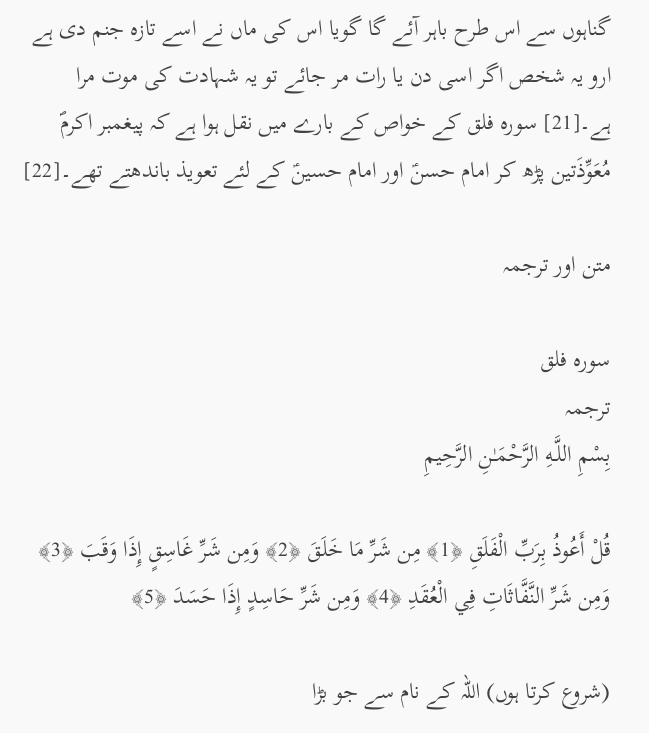گناہوں سے اس طرح باہر آئے گا گویا اس کی ماں نے اسے تازہ جنم دی ہے ارو یہ شخص اگر اسی دن یا رات مر جائے تو یہ شہادت کی موت مرا ہے۔[21] سورہ فلق کے خواص کے بارے میں نقل ہوا ہے کہ پیغمبر اکرمؐ مُعَوِّذَتین پڑھ کر امام حسنؑ اور امام حسینؑ کے لئے تعویذ باندھتے تھے۔[22]

متن اور ترجمہ

سوره فلق
ترجمہ
بِسْمِ اللَّـهِ الرَّ‌حْمَـٰنِ الرَّ‌حِيمِ

قُلْ أَعُوذُ بِرَبِّ الْفَلَقِ ﴿1﴾ مِن شَرِّ مَا خَلَقَ ﴿2﴾ وَمِن شَرِّ غَاسِقٍ إِذَا وَقَبَ ﴿3﴾ وَمِن شَرِّ النَّفَّاثَاتِ فِي الْعُقَدِ ﴿4﴾ وَمِن شَرِّ حَاسِدٍ إِذَا حَسَدَ ﴿5﴾

(شروع کرتا ہوں) اللہ کے نام سے جو بڑا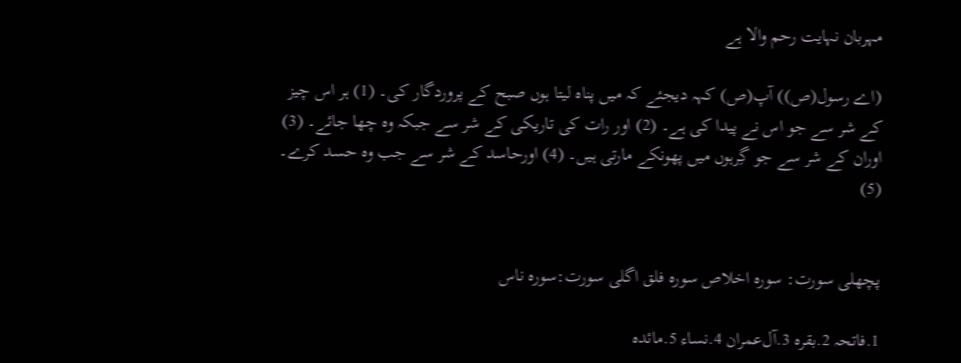مہربان نہایت رحم والا ہے

(اے رسول(ص)) آپ(ص) کہہ دیجئے کہ میں پناہ لیتا ہوں صبح کے پروردگار کی۔ (1) ہر اس چیز کے شر سے جو اس نے پیدا کی ہے۔ (2) اور رات کی تاریکی کے شر سے جبکہ وہ چھا جائے۔ (3) اوران کے شر سے جو گِرہوں میں پھونکے مارتی ہیں۔ (4) اورحاسد کے شر سے جب وہ حسد کرے۔ (5)


پچھلی سورت: سورہ اخلاص سورہ فلق اگلی سورت:سورہ ناس

1.فاتحہ 2.بقرہ 3.آل‌عمران 4.نساء 5.مائدہ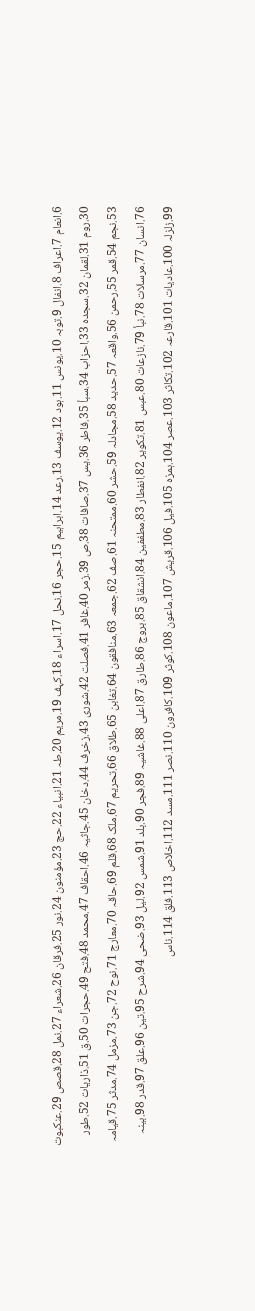6.انعام 7.اعراف 8.انفال 9.توبہ 10.یونس 11.ہود 12.یوسف 13.رعد 14.ابراہیم 15.حجر 16.نحل 17.اسراء 18.کہف 19.مریم 20.طہ 21.انبیاء 22.حج 23.مؤمنون 24.نور 25.فرقان 26.شعراء 27.نمل 28.قصص 29.عنکبوت 30.روم 31.لقمان 32.سجدہ 33.احزاب 34.سبأ 35.فاطر 36.یس 37.صافات 38.ص 39.زمر 40.غافر 41.فصلت 42.شوری 43.زخرف 44.دخان 45.جاثیہ 46.احقاف 47.محمد 48.فتح 49.حجرات 50.ق 51.ذاریات 52.طور 53.نجم 54.قمر 55.رحمن 56.واقعہ 57.حدید 58.مجادلہ 59.حشر 60.ممتحنہ 61.صف 62.جمعہ 63.منافقون 64.تغابن 65.طلاق 66.تحریم 67.ملک 68.قلم 69.حاقہ 70.معارج 71.نوح 72.جن 73.مزمل 74.مدثر 75.قیامہ 76.انسان 77.مرسلات 78.نبأ 79.نازعات 80.عبس 81.تکویر 82.انفطار 83.مطففین 84.انشقاق 85.بروج 86.طارق 87.اعلی 88.غاشیہ 89.فجر 90.بلد 91.شمس 92.لیل 93.ضحی 94.شرح 95.تین 96.علق 97.قدر 98.بینہ 99.زلزلہ 100.عادیات 101.قارعہ 102.تکاثر 103.عصر 104.ہمزہ 105.فیل 106.قریش 107.ماعون 108.کوثر 109.کافرون 110.نصر 111.مسد 112.اخلاص 113.فلق 114.ناس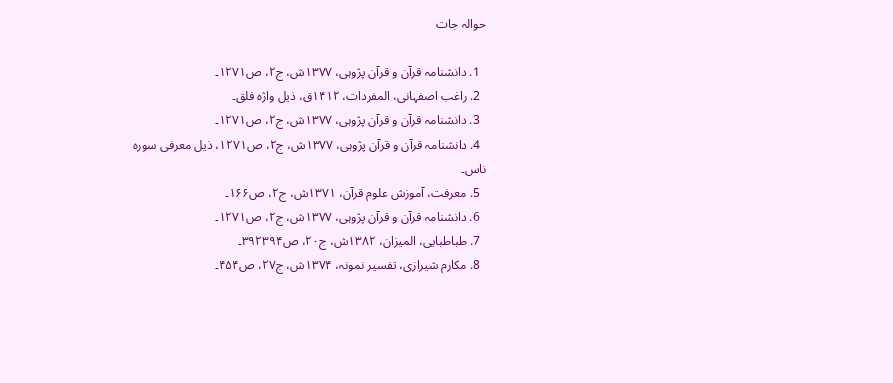حوالہ جات

  1. دانشنامہ قرآن و قرآن پژوہی، ۱۳۷۷ش، ج۲، ص۱۲۷۱۔
  2. راغب اصفہانی، المفردات، ۱۴۱۲ق، ذیل واژہ فلق۔
  3. دانشنامہ قرآن و قرآن پژوہی، ۱۳۷۷ش، ج۲، ص۱۲۷۱۔
  4. دانشنامہ قرآن و قرآن پژوہی، ۱۳۷۷ش، ج۲، ص۱۲۷۱، ذیل معرفی سورہ ناس۔
  5. معرفت، آموزش علوم قرآن، ۱۳۷۱ش، ج۲، ص۱۶۶۔
  6. دانشنامہ قرآن و قرآن پژوہی، ۱۳۷۷ش، ج۲، ص۱۲۷۱۔
  7. طباطبایی، الميزان، ۱۳۸۲ش، ج۲۰، ص۳۹۲۳۹۴۔
  8. مکارم شیرازی، تفسیر نمونہ، ۱۳۷۴ش، ج۲۷، ص۴۵۴۔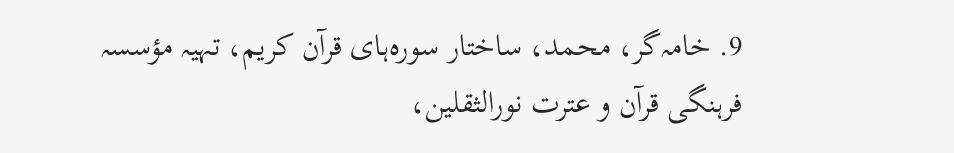9. خامہ‌گر، محمد، ساختار سورہ‌ہای قرآن کریم، تہیہ مؤسسہ فرہنگی قرآن و عترت نورالثقلین،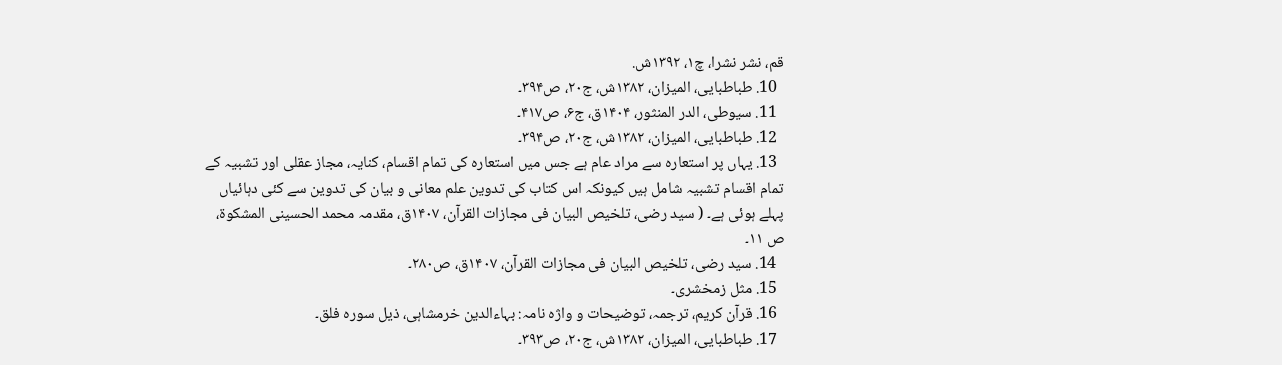قم، نشر نشرا، چ۱، ۱۳۹۲ش.
  10. طباطبایی، الميزان، ۱۳۸۲ش، ج۲۰، ص۳۹۴۔
  11. سیوطی، الدر المنثور، ۱۴۰۴ق، ج۶، ص۴۱۷۔
  12. طباطبایی، الميزان، ۱۳۸۲ش، ج۲۰، ص۳۹۴۔
  13. یہاں پر استعارہ سے مراد عام ہے جس میں استعارہ کی تمام اقسام، کنایہ، مجاز عقلی اور تشبیہ کے تمام اقسام تشبیہ شامل ہیں کیونکہ اس کتاب کی تدوین علم معانی و بیان کی تدوین سے کئی دہائیاں پہلے ہوئی ہے۔ ( سید رضی، تلخیص البیان فی مجازات القرآن، ۱۴۰۷ق، مقدمہ محمد الحسینی المشکوۃ، ص ۱۱۔
  14. سید رضی، تلخیص البیان فی مجازات القرآن، ۱۴۰۷ق، ص۲۸۰۔
  15. مثل زمخشری۔
  16. قرآن کریم، ترجمہ، توضیحات و واژہ نامہ: بہاءالدین خرمشاہی، ذیل سورہ فلق۔
  17. طباطبایی، الميزان، ۱۳۸۲ش، ج۲۰، ص۳۹۳۔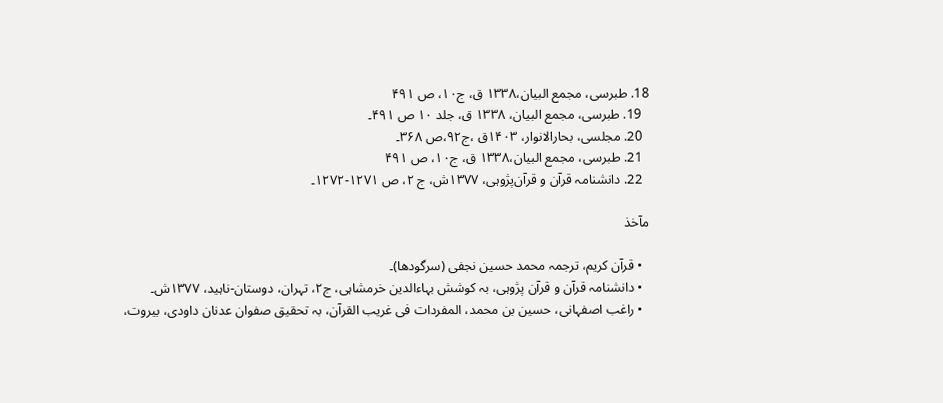18. طبرسی، مجمع البیان،۱۳۳۸ ق، ج۱۰، ص ۴۹۱
  19. طبرسی، مجمع البيان، ۱۳۳۸ ق، جلد ۱۰ ص ۴۹۱۔
  20. مجلسی، بحارالانوار، ۱۴۰۳‌ق ،ج۹۲،ص ۳۶۸۔
  21. طبرسی، مجمع البیان،۱۳۳۸ ق، ج۱۰، ص ۴۹۱
  22. دانشنامہ قرآن و قرآن‌پژوہی، ۱۳۷۷ش، ج ۲، ص ۱۲۷۱-۱۲۷۲۔

مآخذ

  • قرآن کریم، ترجمہ محمد حسین نجفی (سرگودھا)۔
  • دانشنامہ قرآن و قرآن پژوہی، بہ کوشش بہاءالدین خرمشاہی، ج۲، تہران، دوستان-ناہید، ۱۳۷۷ش۔
  • راغب اصفہانی، حسین بن محمد، المفردات فی غریب القرآن، بہ تحقیق صفوان عدنان داودی، بیروت،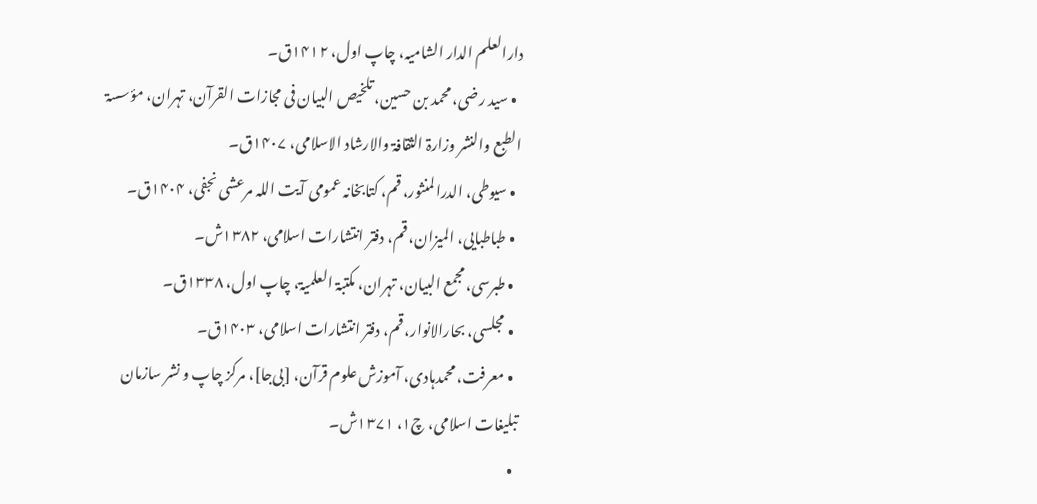دارالعلم الدار الشامیہ، چاپ اول، ۱۴۱۲ق۔
  • سید رضی، محمد بن حسین، تلخیص البیان فی مجازات القرآن، تہران، مؤسسۃ الطبع والنشر وزارۃ الثقافۃ والارشاد الاسلامی، ۱۴۰۷ق۔
  • سیوطی، الدرالمنثور، قم، کتابخانہ عمومی آیت اللہ مرعشی نجفی، ۱۴۰۴ق۔
  • طباطبایی، الميزان، قم، دفتر انتشارات اسلامی، ۱۳۸۲ش۔
  • طبرسی، مجمع البیان، تہران، مکتبۃ العلمیۃ، چاپ اول، ۱۳۳۸ق۔
  • مجلسی، بحارالانوار، قم، دفتر انتشارات اسلامی، ۱۴۰۳‌ق۔
  • معرفت، محمدہادی، آموزش علوم قرآن، [بی‌جا]، مرکز چاپ و نشر سازمان تبلیغات اسلامی، چ۱، ۱۳۷۱ش۔
  •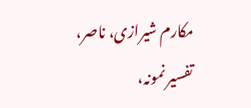مکارم شیرازی، ناصر، تفسیر نمونہ،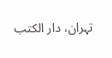تہران، دار الکتب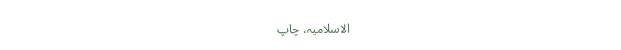الاسلامیہ، چاپ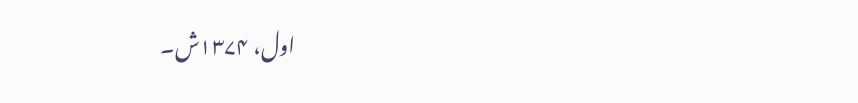اول، ۱۳۷۴ش۔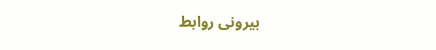بیرونی روابط